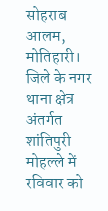सोहराब आलम, मोतिहारी। जिले के नगर थाना क्षेत्र अंतर्गत शांतिपुरी मोहल्ले में रविवार को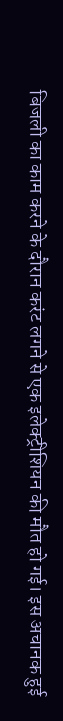बिजली का काम करने के दौरान करंट लगने से एक इलेक्ट्रीशियन की मौत हो गई। इस अचानक हुई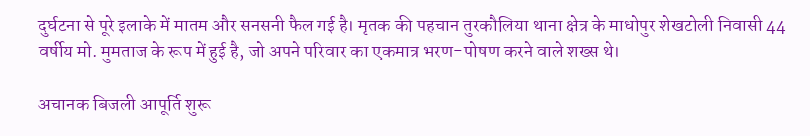दुर्घटना से पूरे इलाके में मातम और सनसनी फैल गई है। मृतक की पहचान तुरकौलिया थाना क्षेत्र के माधोपुर शेखटोली निवासी 44 वर्षीय मो. मुमताज के रूप में हुई है, जो अपने परिवार का एकमात्र भरण-पोषण करने वाले शख्स थे।

अचानक बिजली आपूर्ति शुरू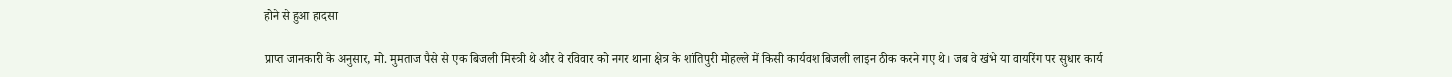होने से हुआ हादसा

प्राप्त जानकारी के अनुसार, मो. मुमताज पैसे से एक बिजली मिस्त्री थे और वे रविवार को नगर थाना क्षेत्र के शांतिपुरी मोहल्ले में किसी कार्यवश बिजली लाइन ठीक करने गए थे। जब वे खंभे या वायरिंग पर सुधार कार्य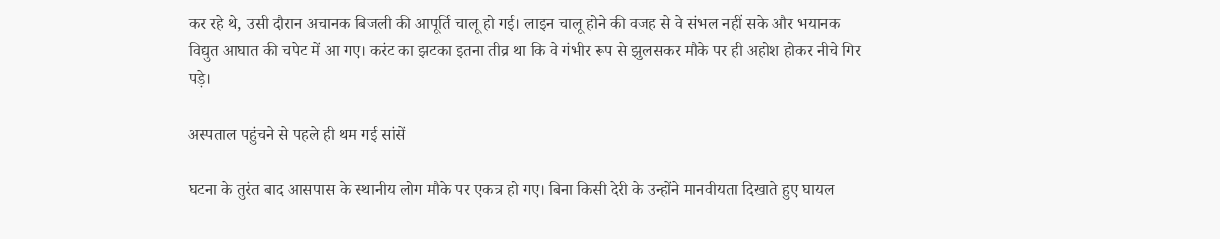कर रहे थे, उसी दौरान अचानक बिजली की आपूर्ति चालू हो गई। लाइन चालू होने की वजह से वे संभल नहीं सके और भयानक विद्युत आघात की चपेट में आ गए। करंट का झटका इतना तीव्र था कि वे गंभीर रूप से झुलसकर मौके पर ही अहोश होकर नीचे गिर पड़े।

अस्पताल पहुंचने से पहले ही थम गई सांसें

घटना के तुरंत बाद आसपास के स्थानीय लोग मौके पर एकत्र हो गए। बिना किसी देरी के उन्होंने मानवीयता दिखाते हुए घायल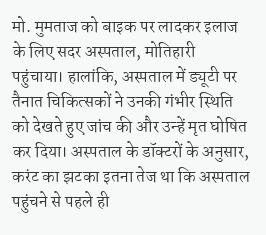मो. मुमताज को बाइक पर लादकर इलाज के लिए सदर अस्पताल, मोतिहारी पहुंचाया। हालांकि, अस्पताल में ड्यूटी पर तैनात चिकित्सकों ने उनकी गंभीर स्थिति को देखते हुए जांच की और उन्हें मृत घोषित कर दिया। अस्पताल के डॉक्टरों के अनुसार, करंट का झटका इतना तेज था कि अस्पताल पहुंचने से पहले ही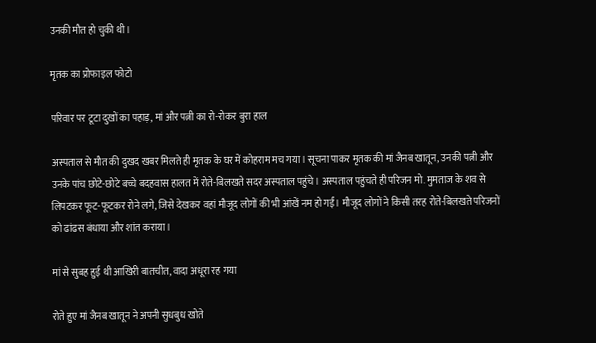उनकी मौत हो चुकी थी।

मृतक का प्रोफाइल फोटो

परिवार पर टूटा दुखों का पहाड़, मां और पत्नी का रो-रोकर बुरा हाल

अस्पताल से मौत की दुखद खबर मिलते ही मृतक के घर में कोहराम मच गया। सूचना पाकर मृतक की मां जैनब खातून, उनकी पत्नी और उनके पांच छोटे-छोटे बच्चे बदहवास हालत में रोते-बिलखते सदर अस्पताल पहुंचे। अस्पताल पहुंचते ही परिजन मो. मुमताज के शव से लिपटकर फूट-फूटकर रोने लगे, जिसे देखकर वहां मौजूद लोगों की भी आंखें नम हो गईं। मौजूद लोगों ने किसी तरह रोते-बिलखते परिजनों को ढांढस बंधाया और शांत कराया।

मां से सुबह हुई थी आखिरी बातचीत, वादा अधूरा रह गया

रोते हुए मां जैनब खातून ने अपनी सुधबुध खोते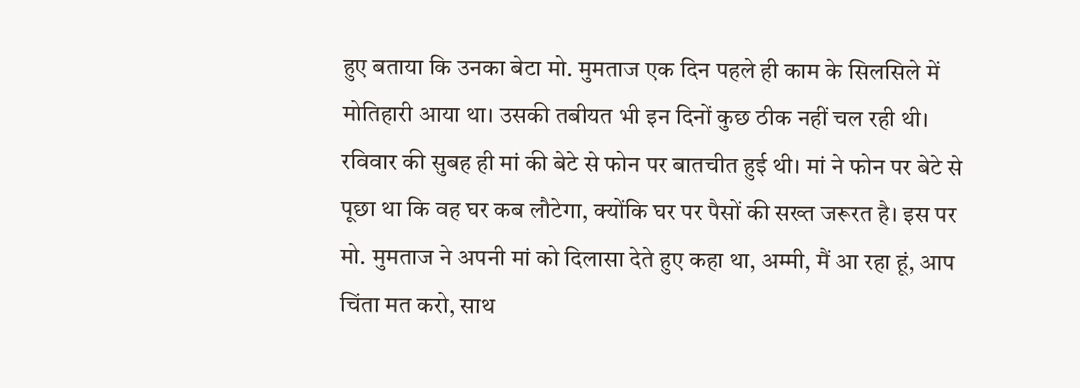हुए बताया कि उनका बेटा मो. मुमताज एक दिन पहले ही काम के सिलसिले में मोतिहारी आया था। उसकी तबीयत भी इन दिनों कुछ ठीक नहीं चल रही थी। रविवार की सुबह ही मां की बेटे से फोन पर बातचीत हुई थी। मां ने फोन पर बेटे से पूछा था कि वह घर कब लौटेगा, क्योंकि घर पर पैसों की सख्त जरूरत है। इस पर मो. मुमताज ने अपनी मां को दिलासा देते हुए कहा था, अम्मी, मैं आ रहा हूं, आप चिंता मत करो, साथ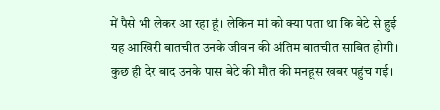में पैसे भी लेकर आ रहा हूं। लेकिन मां को क्या पता था कि बेटे से हुई यह आखिरी बातचीत उनके जीवन की अंतिम बातचीत साबित होगी। कुछ ही देर बाद उनके पास बेटे की मौत की मनहूस खबर पहुंच गई।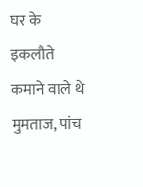घर के इकलौते कमाने वाले थे मुमताज, पांच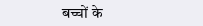बच्चों के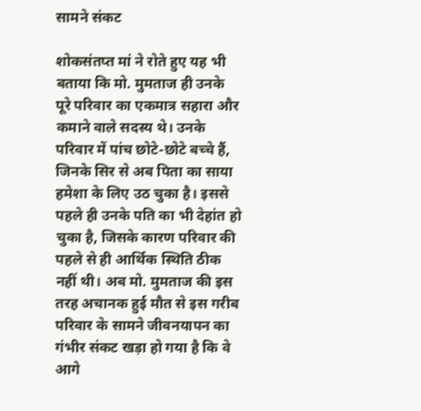सामने संकट

शोकसंतप्त मां ने रोते हुए यह भी बताया कि मो. मुमताज ही उनके पूरे परिवार का एकमात्र सहारा और कमाने वाले सदस्य थे। उनके परिवार में पांच छोटे-छोटे बच्चे हैं, जिनके सिर से अब पिता का साया हमेशा के लिए उठ चुका है। इससे पहले ही उनके पति का भी देहांत हो चुका है, जिसके कारण परिवार की पहले से ही आर्थिक स्थिति ठीक नहीं थी। अब मो. मुमताज की इस तरह अचानक हुई मौत से इस गरीब परिवार के सामने जीवनयापन का गंभीर संकट खड़ा हो गया है कि वे आगे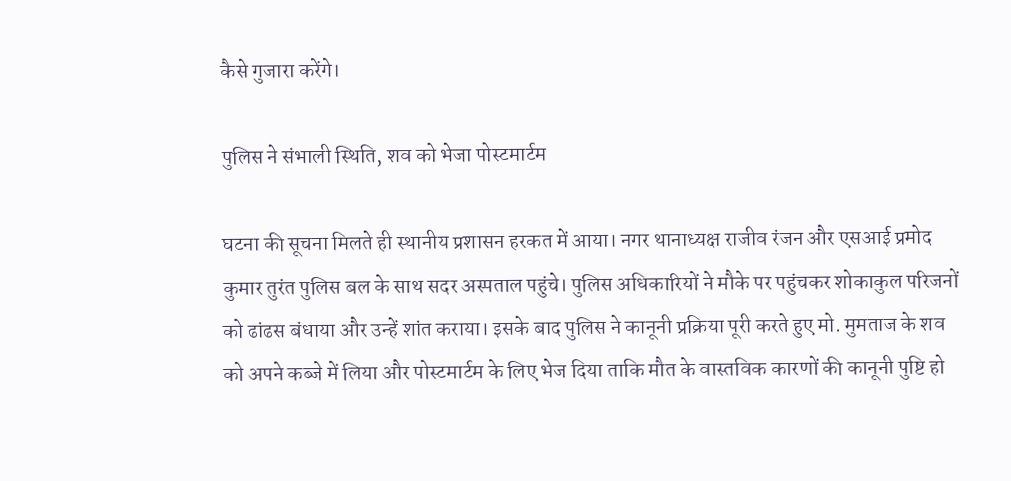कैसे गुजारा करेंगे।

पुलिस ने संभाली स्थिति, शव को भेजा पोस्टमार्टम

घटना की सूचना मिलते ही स्थानीय प्रशासन हरकत में आया। नगर थानाध्यक्ष राजीव रंजन और एसआई प्रमोद कुमार तुरंत पुलिस बल के साथ सदर अस्पताल पहुंचे। पुलिस अधिकारियों ने मौके पर पहुंचकर शोकाकुल परिजनों को ढांढस बंधाया और उन्हें शांत कराया। इसके बाद पुलिस ने कानूनी प्रक्रिया पूरी करते हुए मो. मुमताज के शव को अपने कब्जे में लिया और पोस्टमार्टम के लिए भेज दिया ताकि मौत के वास्तविक कारणों की कानूनी पुष्टि हो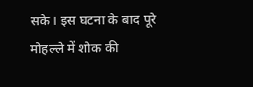सके। इस घटना के बाद पूरे मोहल्ले में शोक की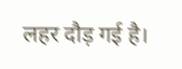लहर दौड़ गई है।